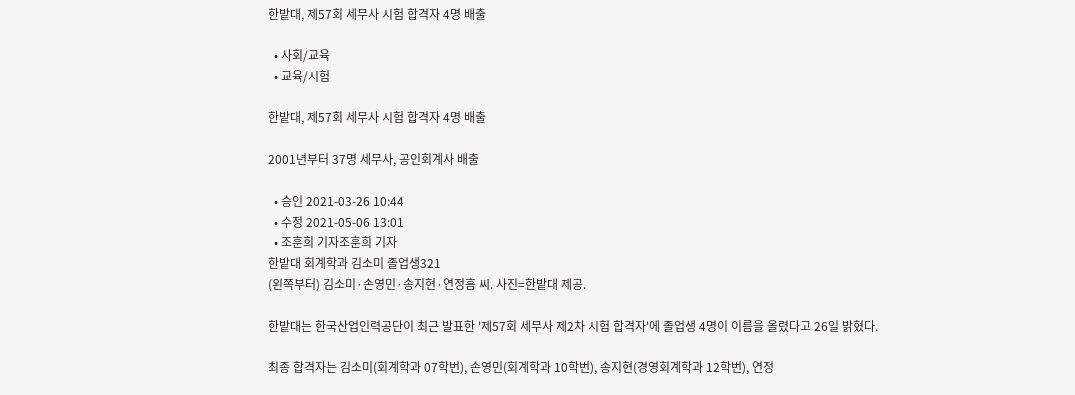한밭대, 제57회 세무사 시험 합격자 4명 배출

  • 사회/교육
  • 교육/시험

한밭대, 제57회 세무사 시험 합격자 4명 배출

2001년부터 37명 세무사, 공인회계사 배출

  • 승인 2021-03-26 10:44
  • 수정 2021-05-06 13:01
  • 조훈희 기자조훈희 기자
한밭대 회계학과 김소미 졸업생321
(왼쪽부터) 김소미·손영민·송지현·연정흠 씨. 사진=한밭대 제공.

한밭대는 한국산업인력공단이 최근 발표한 '제57회 세무사 제2차 시험 합격자'에 졸업생 4명이 이름을 올렸다고 26일 밝혔다.

최종 합격자는 김소미(회계학과 07학번), 손영민(회계학과 10학번), 송지현(경영회계학과 12학번), 연정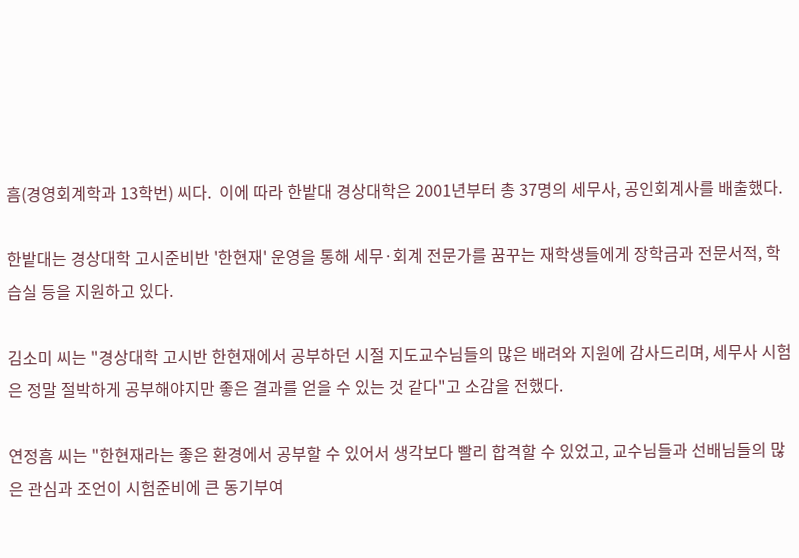흠(경영회계학과 13학번) 씨다.  이에 따라 한밭대 경상대학은 2001년부터 총 37명의 세무사, 공인회계사를 배출했다.

한밭대는 경상대학 고시준비반 '한현재' 운영을 통해 세무·회계 전문가를 꿈꾸는 재학생들에게 장학금과 전문서적, 학습실 등을 지원하고 있다.

김소미 씨는 "경상대학 고시반 한현재에서 공부하던 시절 지도교수님들의 많은 배려와 지원에 감사드리며, 세무사 시험은 정말 절박하게 공부해야지만 좋은 결과를 얻을 수 있는 것 같다"고 소감을 전했다.

연정흠 씨는 "한현재라는 좋은 환경에서 공부할 수 있어서 생각보다 빨리 합격할 수 있었고, 교수님들과 선배님들의 많은 관심과 조언이 시험준비에 큰 동기부여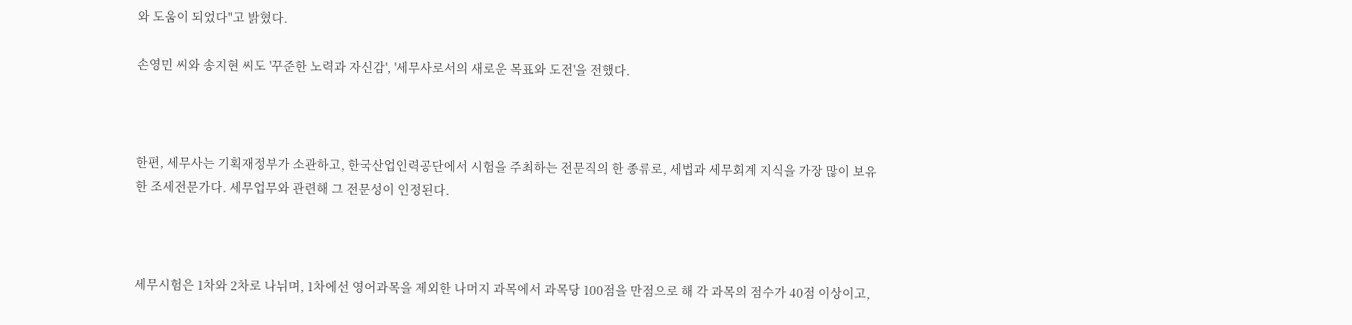와 도움이 되었다"고 밝혔다.

손영민 씨와 송지현 씨도 '꾸준한 노력과 자신감', '세무사로서의 새로운 목표와 도전'을 전했다.



한편, 세무사는 기획재정부가 소관하고, 한국산업인력공단에서 시험을 주최하는 전문직의 한 종류로, 세법과 세무회계 지식을 가장 많이 보유한 조세전문가다. 세무업무와 관련해 그 전문성이 인정된다.



세무시험은 1차와 2차로 나뉘며, 1차에선 영어과목을 제외한 나머지 과목에서 과목당 100점을 만점으로 해 각 과목의 점수가 40점 이상이고,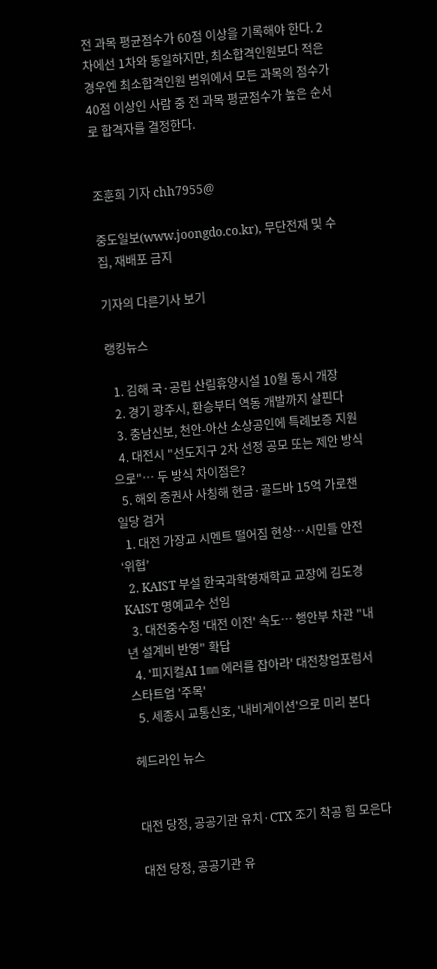전 과목 평균점수가 60점 이상을 기록해야 한다. 2차에선 1차와 동일하지만, 최소합격인원보다 적은 경우엔 최소합격인원 범위에서 모든 과목의 점수가 40점 이상인 사람 중 전 과목 평균점수가 높은 순서로 합격자를 결정한다.


조훈희 기자 chh7955@

중도일보(www.joongdo.co.kr), 무단전재 및 수집, 재배포 금지

기자의 다른기사 보기

랭킹뉴스

  1. 김해 국·공립 산림휴양시설 10월 동시 개장
  2. 경기 광주시, 환승부터 역동 개발까지 살핀다
  3. 충남신보, 천안-아산 소상공인에 특례보증 지원
  4. 대전시 "선도지구 2차 선정 공모 또는 제안 방식으로"… 두 방식 차이점은?
  5. 해외 증권사 사칭해 현금·골드바 15억 가로챈 일당 검거
  1. 대전 가장교 시멘트 떨어짐 현상…시민들 안전 ‘위협’
  2. KAIST 부설 한국과학영재학교 교장에 김도경 KAIST 명예교수 선임
  3. 대전중수청 '대전 이전' 속도… 행안부 차관 "내년 설계비 반영" 확답
  4. '피지컬AI 1㎜ 에러를 잡아라' 대전창업포럼서 스타트업 '주목'
  5. 세종시 교통신호, '내비게이션'으로 미리 본다

헤드라인 뉴스


대전 당정, 공공기관 유치·CTX 조기 착공 힘 모은다

대전 당정, 공공기관 유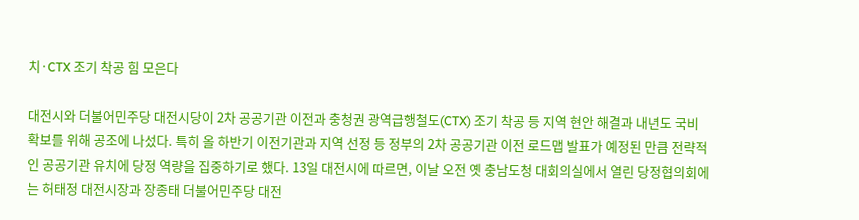치·CTX 조기 착공 힘 모은다

대전시와 더불어민주당 대전시당이 2차 공공기관 이전과 충청권 광역급행철도(CTX) 조기 착공 등 지역 현안 해결과 내년도 국비 확보를 위해 공조에 나섰다. 특히 올 하반기 이전기관과 지역 선정 등 정부의 2차 공공기관 이전 로드맵 발표가 예정된 만큼 전략적인 공공기관 유치에 당정 역량을 집중하기로 했다. 13일 대전시에 따르면, 이날 오전 옛 충남도청 대회의실에서 열린 당정협의회에는 허태정 대전시장과 장종태 더불어민주당 대전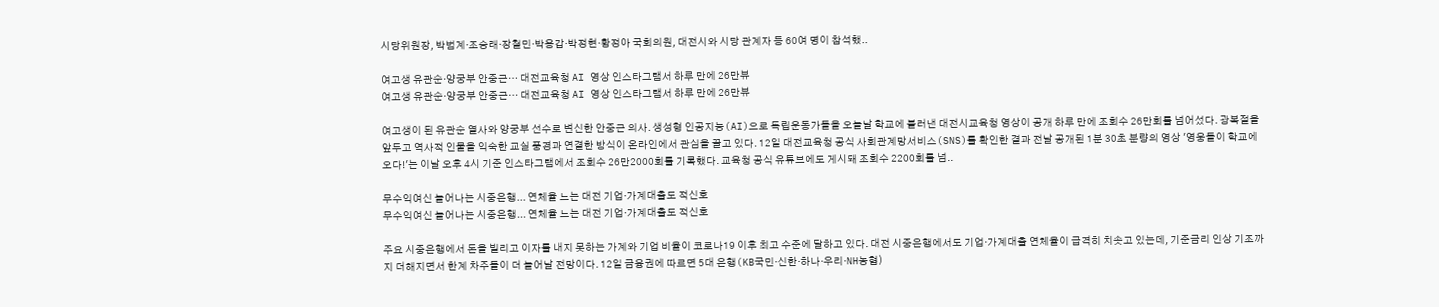시당위원장, 박범계·조승래·장철민·박용갑·박정현·황정아 국회의원, 대전시와 시당 관계자 등 60여 명이 참석했..

여고생 유관순·양궁부 안중근… 대전교육청 AI 영상 인스타그램서 하루 만에 26만뷰
여고생 유관순·양궁부 안중근… 대전교육청 AI 영상 인스타그램서 하루 만에 26만뷰

여고생이 된 유관순 열사와 양궁부 선수로 변신한 안중근 의사. 생성형 인공지능(AI)으로 독립운동가들을 오늘날 학교에 불러낸 대전시교육청 영상이 공개 하루 만에 조회수 26만회를 넘어섰다. 광복절을 앞두고 역사적 인물을 익숙한 교실 풍경과 연결한 방식이 온라인에서 관심을 끌고 있다. 12일 대전교육청 공식 사회관계망서비스(SNS)를 확인한 결과 전날 공개된 1분 30초 분량의 영상 '영웅들이 학교에 오다!'는 이날 오후 4시 기준 인스타그램에서 조회수 26만2000회를 기록했다. 교육청 공식 유튜브에도 게시돼 조회수 2200회를 넘..

무수익여신 늘어나는 시중은행... 연체율 느는 대전 기업·가계대출도 적신호
무수익여신 늘어나는 시중은행... 연체율 느는 대전 기업·가계대출도 적신호

주요 시중은행에서 돈을 빌리고 이자를 내지 못하는 가계와 기업 비율이 코로나19 이후 최고 수준에 달하고 있다. 대전 시중은행에서도 기업·가계대출 연체율이 급격히 치솟고 있는데, 기준금리 인상 기조까지 더해지면서 한계 차주들이 더 늘어날 전망이다. 12일 금융권에 따르면 5대 은행(KB국민·신한·하나·우리·NH농협)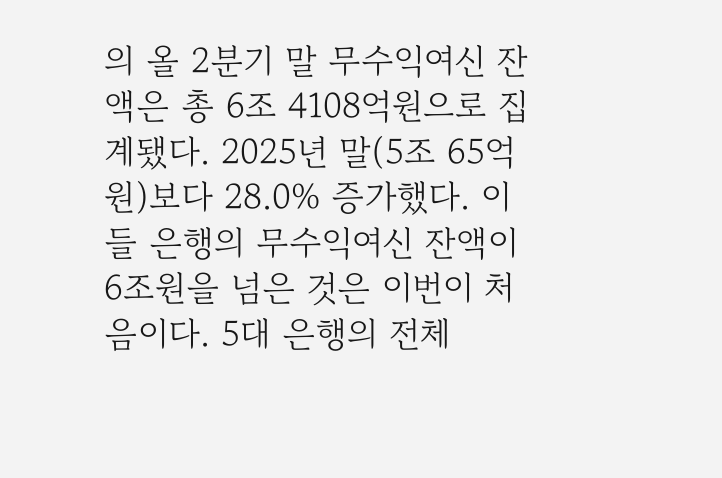의 올 2분기 말 무수익여신 잔액은 총 6조 4108억원으로 집계됐다. 2025년 말(5조 65억원)보다 28.0% 증가했다. 이들 은행의 무수익여신 잔액이 6조원을 넘은 것은 이번이 처음이다. 5대 은행의 전체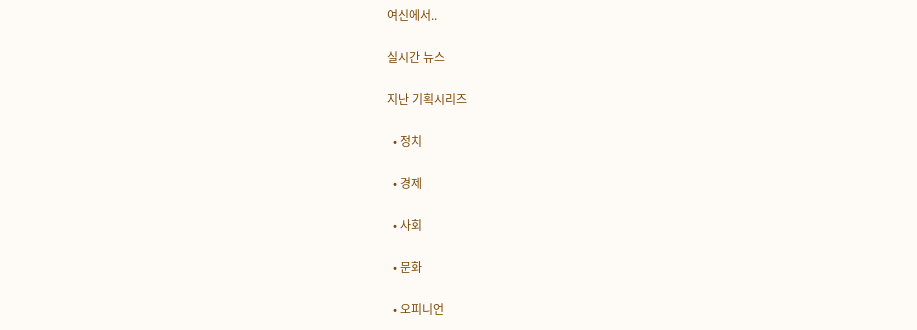여신에서..

실시간 뉴스

지난 기획시리즈

  • 정치

  • 경제

  • 사회

  • 문화

  • 오피니언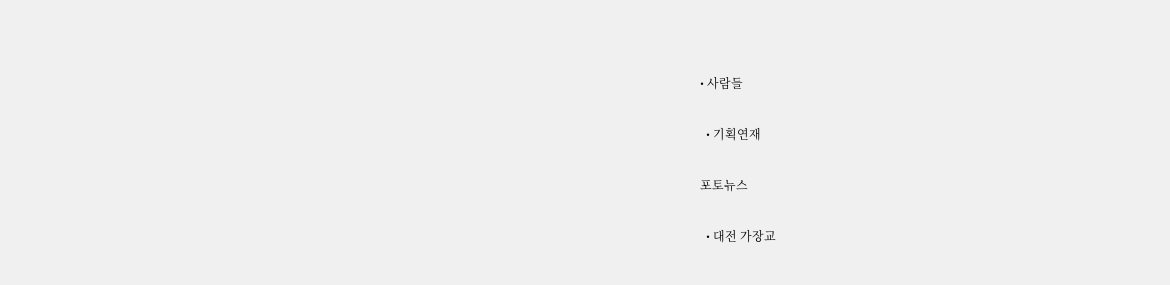• 사람들

  • 기획연재

포토뉴스

  • 대전 가장교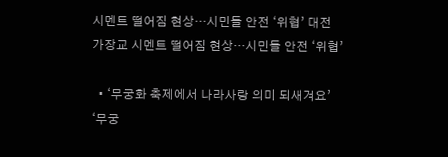시멘트 떨어짐 현상…시민들 안전 ‘위협’ 대전 가장교 시멘트 떨어짐 현상…시민들 안전 ‘위협’

  • ‘무궁화 축제에서 나라사랑 의미 되새겨요’ ‘무궁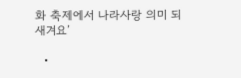화 축제에서 나라사랑 의미 되새겨요’

  •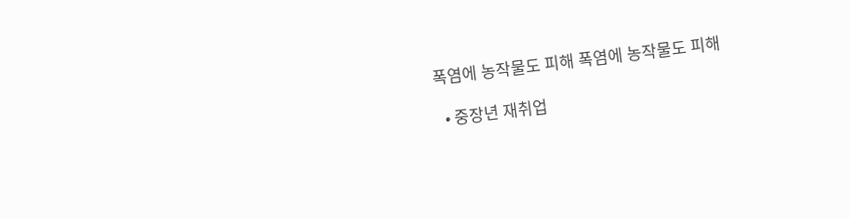폭염에 농작물도 피해 폭염에 농작물도 피해

  • 중장년 재취업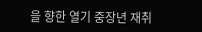을 향한 열기 중장년 재취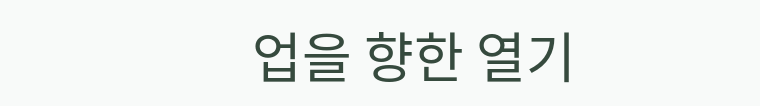업을 향한 열기